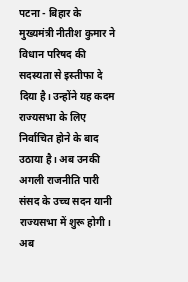पटना - बिहार के मुख्यमंत्री नीतीश कुमार ने विधान परिषद की सदस्यता से इस्तीफा दे दिया है। उन्होंने यह कदम राज्यसभा के लिए निर्वाचित होने के बाद उठाया है। अब उनकी अगली राजनीति पारी संसद के उच्च सदन यानी राज्यसभा में शुरू होगी। अब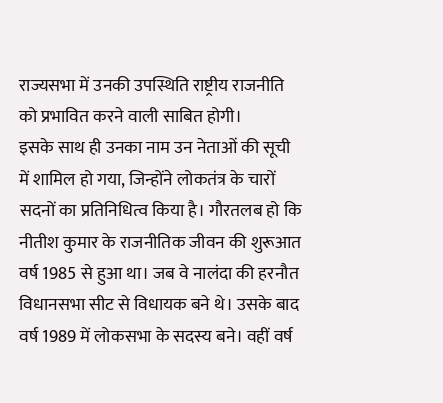राज्यसभा में उनकी उपस्थिति राष्ट्रीय राजनीति को प्रभावित करने वाली साबित होगी।
इसके साथ ही उनका नाम उन नेताओं की सूची में शामिल हो गया, जिन्होंने लोकतंत्र के चारों सदनों का प्रतिनिधित्व किया है। गौरतलब हो कि नीतीश कुमार के राजनीतिक जीवन की शुरूआत वर्ष 1985 से हुआ था। जब वे नालंदा की हरनौत विधानसभा सीट से विधायक बने थे। उसके बाद वर्ष 1989 में लोकसभा के सदस्य बने। वहीं वर्ष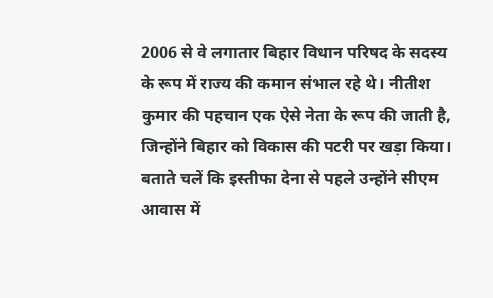2006 से वे लगातार बिहार विधान परिषद के सदस्य के रूप में राज्य की कमान संभाल रहे थे। नीतीश कुमार की पहचान एक ऐसे नेता के रूप की जाती है, जिन्होंने बिहार को विकास की पटरी पर खड़ा किया।
बताते चलें कि इस्तीफा देना से पहले उन्होंने सीएम आवास में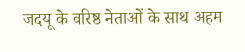जदयू के वरिष्ठ नेताओं के साथ अहम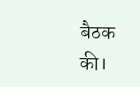बैठक की।